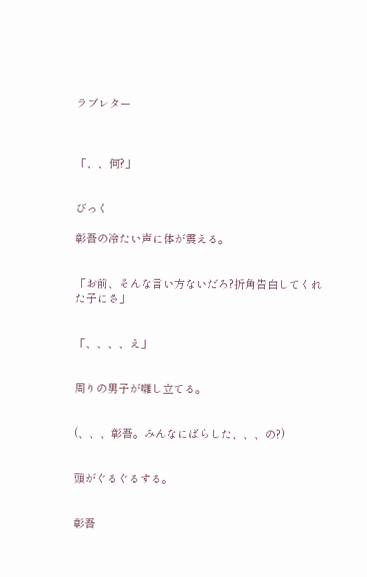ラブレター



「、、何?」


びっく

彰吾の冷たい声に体が震える。


「お前、そんな言い方ないだろ?折角告白してくれた子にさ」


「、、、、え」


周りの男子が囃し立てる。


(、、、彰吾。みんなにばらした、、、の?)


頭がぐるぐるする。


彰吾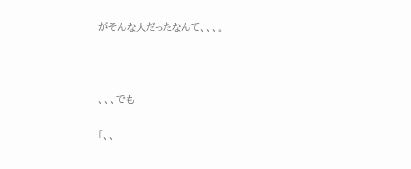がそんな人だったなんて、、、。



、、、でも

「、、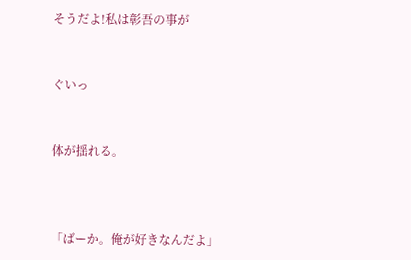そうだよ!私は彰吾の事が


ぐいっ


体が揺れる。



「ばーか。俺が好きなんだよ」